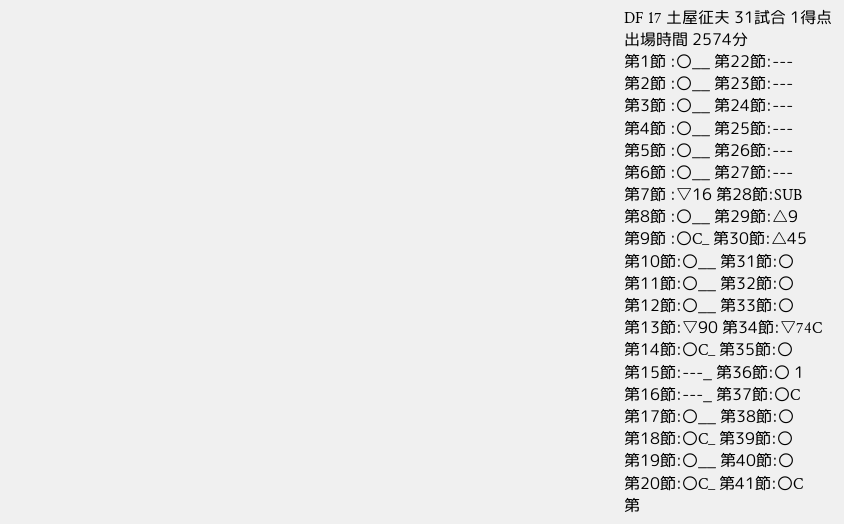DF 17 土屋征夫 31試合 1得点
出場時間 2574分
第1節 :〇__ 第22節:---
第2節 :〇__ 第23節:---
第3節 :〇__ 第24節:---
第4節 :〇__ 第25節:---
第5節 :〇__ 第26節:---
第6節 :〇__ 第27節:---
第7節 :▽16 第28節:SUB
第8節 :〇__ 第29節:△9
第9節 :〇C_ 第30節:△45
第10節:〇__ 第31節:〇
第11節:〇__ 第32節:〇
第12節:〇__ 第33節:〇
第13節:▽90 第34節:▽74C
第14節:〇C_ 第35節:〇
第15節:---_ 第36節:〇 1
第16節:---_ 第37節:〇C
第17節:〇__ 第38節:〇
第18節:〇C_ 第39節:〇
第19節:〇__ 第40節:〇
第20節:〇C_ 第41節:〇C
第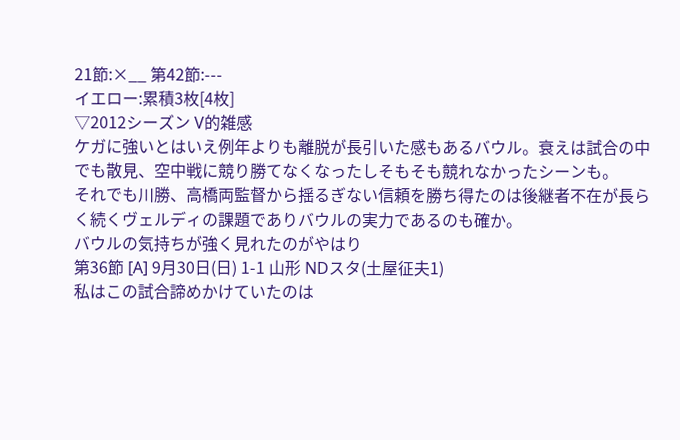21節:×__ 第42節:---
イエロー:累積3枚[4枚]
▽2012シーズン V的雑感
ケガに強いとはいえ例年よりも離脱が長引いた感もあるバウル。衰えは試合の中でも散見、空中戦に競り勝てなくなったしそもそも競れなかったシーンも。
それでも川勝、高橋両監督から揺るぎない信頼を勝ち得たのは後継者不在が長らく続くヴェルディの課題でありバウルの実力であるのも確か。
バウルの気持ちが強く見れたのがやはり
第36節 [A] 9月30日(日) 1-1 山形 NDスタ(土屋征夫1)
私はこの試合諦めかけていたのは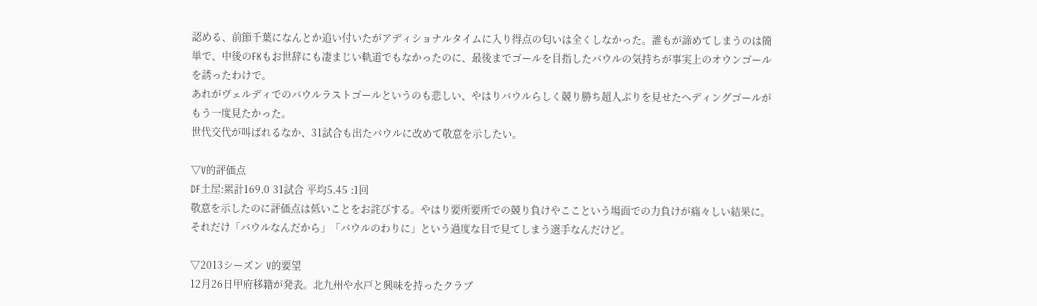認める、前節千葉になんとか追い付いたがアディショナルタイムに入り得点の匂いは全くしなかった。誰もが諦めてしまうのは簡単で、中後のFKもお世辞にも凄まじい軌道でもなかったのに、最後までゴールを目指したバウルの気持ちが事実上のオウンゴールを誘ったわけで。
あれがヴェルディでのバウルラストゴールというのも悲しい、やはりバウルらしく競り勝ち超人ぶりを見せたヘディングゴールがもう一度見たかった。
世代交代が叫ばれるなか、31試合も出たバウルに改めて敬意を示したい。

▽V的評価点
DF土屋:累計169.0 31試合 平均5.45 :1回
敬意を示したのに評価点は低いことをお詫びする。やはり要所要所での競り負けやここという場面での力負けが痛々しい結果に。それだけ「バウルなんだから」「バウルのわりに」という過度な目で見てしまう選手なんだけど。

▽2013シーズン V的要望
12月26日甲府移籍が発表。北九州や水戸と興味を持ったクラブ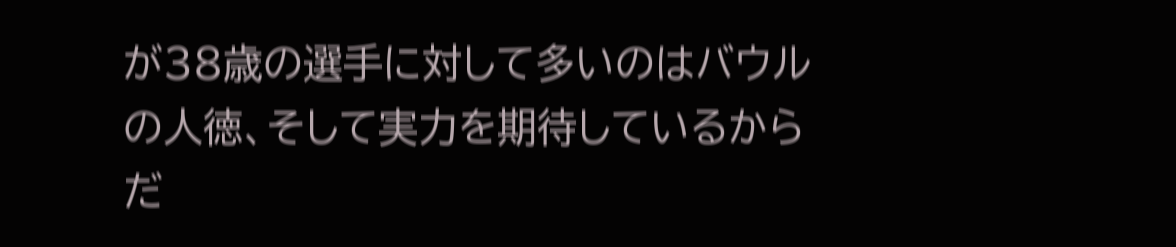が38歳の選手に対して多いのはバウルの人徳、そして実力を期待しているからだ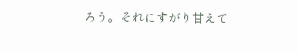ろう。それにすがり甘えて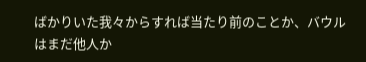ばかりいた我々からすれば当たり前のことか、バウルはまだ他人か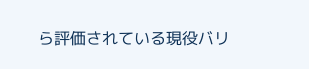ら評価されている現役バリ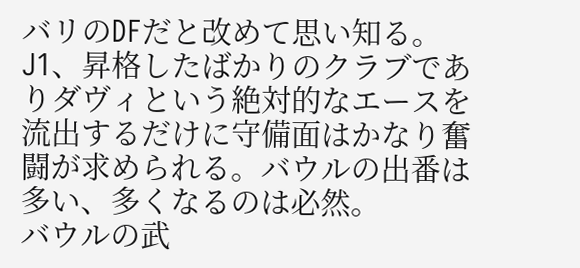バリのDFだと改めて思い知る。
J1、昇格したばかりのクラブでありダヴィという絶対的なエースを流出するだけに守備面はかなり奮闘が求められる。バウルの出番は多い、多くなるのは必然。
バウルの武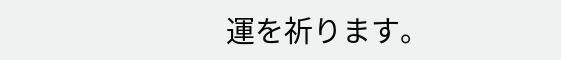運を祈ります。